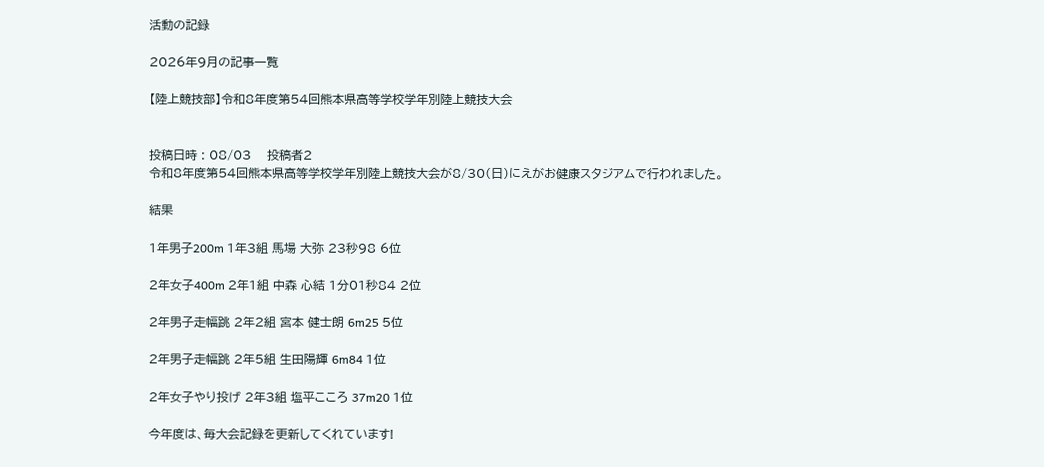活動の記録

2026年9月の記事一覧

【陸上競技部】令和8年度第54回熊本県高等学校学年別陸上競技大会


投稿日時 : 08/03    投稿者2
令和8年度第54回熊本県高等学校学年別陸上競技大会が8/30(日)にえがお健康スタジアムで行われました。

結果

1年男子200m 1年3組 馬場 大弥 23秒98 6位

2年女子400m 2年1組 中森 心結 1分01秒84 2位

2年男子走幅跳 2年2組 宮本 健士朗 6m25 5位

2年男子走幅跳 2年5組 生田陽輝 6m84 1位

2年女子やり投げ 2年3組 塩平こころ 37m20 1位

今年度は、毎大会記録を更新してくれています!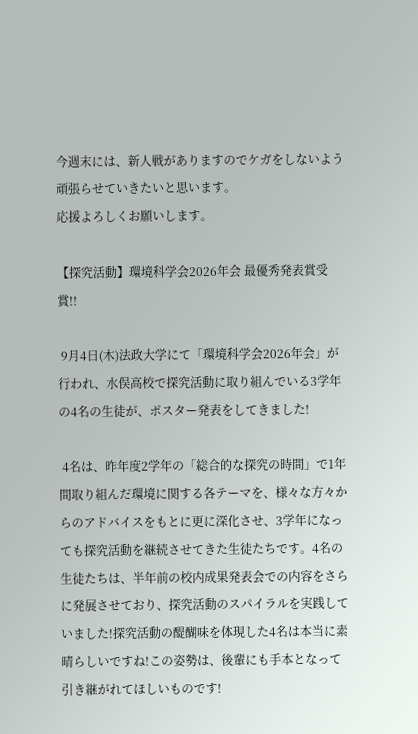今週末には、新人戦がありますのでケガをしないよう頑張らせていきたいと思います。
応援よろしくお願いします。

【探究活動】環境科学会2026年会 最優秀発表賞受賞!!

 9月4日(木)法政大学にて「環境科学会2026年会」が行われ、水俣高校で探究活動に取り組んでいる3学年の4名の生徒が、ポスター発表をしてきました!

 4名は、昨年度2学年の「総合的な探究の時間」で1年間取り組んだ環境に関する各テーマを、様々な方々からのアドバイスをもとに更に深化させ、3学年になっても探究活動を継続させてきた生徒たちです。4名の生徒たちは、半年前の校内成果発表会での内容をさらに発展させており、探究活動のスパイラルを実践していました!探究活動の醍醐味を体現した4名は本当に素晴らしいですね!この姿勢は、後輩にも手本となって引き継がれてほしいものです!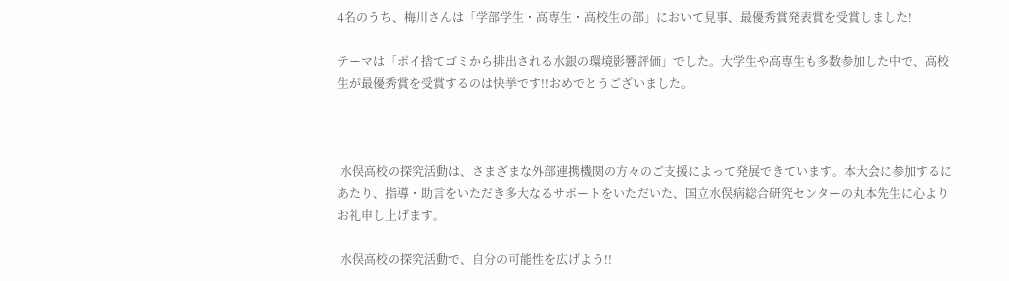4名のうち、梅川さんは「学部学生・高専生・高校生の部」において見事、最優秀賞発表賞を受賞しました!

テーマは「ポイ捨てゴミから排出される水銀の環境影響評価」でした。大学生や高専生も多数参加した中で、高校生が最優秀賞を受賞するのは快挙です!!おめでとうございました。



 水俣高校の探究活動は、さまざまな外部連携機関の方々のご支援によって発展できています。本大会に参加するにあたり、指導・助言をいただき多大なるサポートをいただいた、国立水俣病総合研究センターの丸本先生に心よりお礼申し上げます。

 水俣高校の探究活動で、自分の可能性を広げよう!!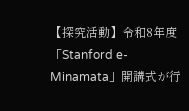【探究活動】令和8年度「Stanford e-Minamata」開講式が行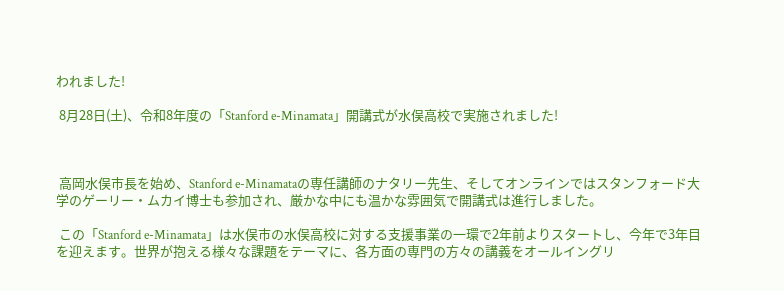われました!

 8月28日(土)、令和8年度の「Stanford e-Minamata」開講式が水俣高校で実施されました!



 高岡水俣市長を始め、Stanford e-Minamataの専任講師のナタリー先生、そしてオンラインではスタンフォード大学のゲーリー・ムカイ博士も参加され、厳かな中にも温かな雰囲気で開講式は進行しました。

 この「Stanford e-Minamata」は水俣市の水俣高校に対する支援事業の一環で2年前よりスタートし、今年で3年目を迎えます。世界が抱える様々な課題をテーマに、各方面の専門の方々の講義をオールイングリ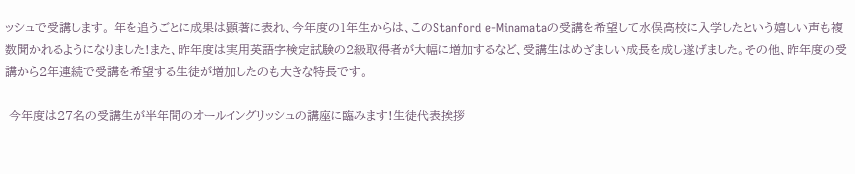ッシュで受講します。 年を追うごとに成果は顕著に表れ、今年度の1年生からは、このStanford e-Minamataの受講を希望して水俣高校に入学したという嬉しい声も複数聞かれるようになりました!また、昨年度は実用英語字検定試験の2級取得者が大幅に増加するなど、受講生はめざましい成長を成し遂げました。その他、昨年度の受講から2年連続で受講を希望する生徒が増加したのも大きな特長です。

 今年度は27名の受講生が半年間のオールイングリッシュの講座に臨みます!生徒代表挨拶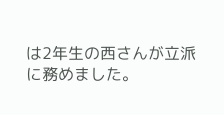は2年生の西さんが立派に務めました。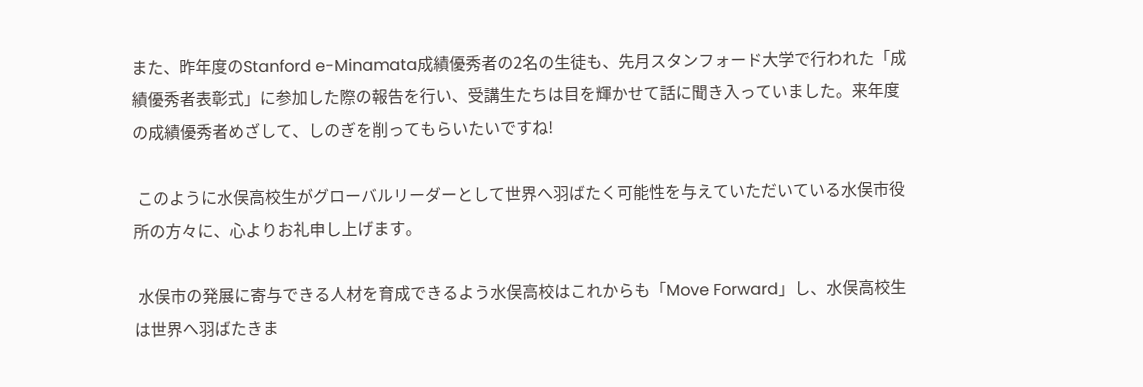また、昨年度のStanford e-Minamata成績優秀者の2名の生徒も、先月スタンフォード大学で行われた「成績優秀者表彰式」に参加した際の報告を行い、受講生たちは目を輝かせて話に聞き入っていました。来年度の成績優秀者めざして、しのぎを削ってもらいたいですね!

 このように水俣高校生がグローバルリーダーとして世界へ羽ばたく可能性を与えていただいている水俣市役所の方々に、心よりお礼申し上げます。

 水俣市の発展に寄与できる人材を育成できるよう水俣高校はこれからも「Move Forward」し、水俣高校生は世界へ羽ばたきま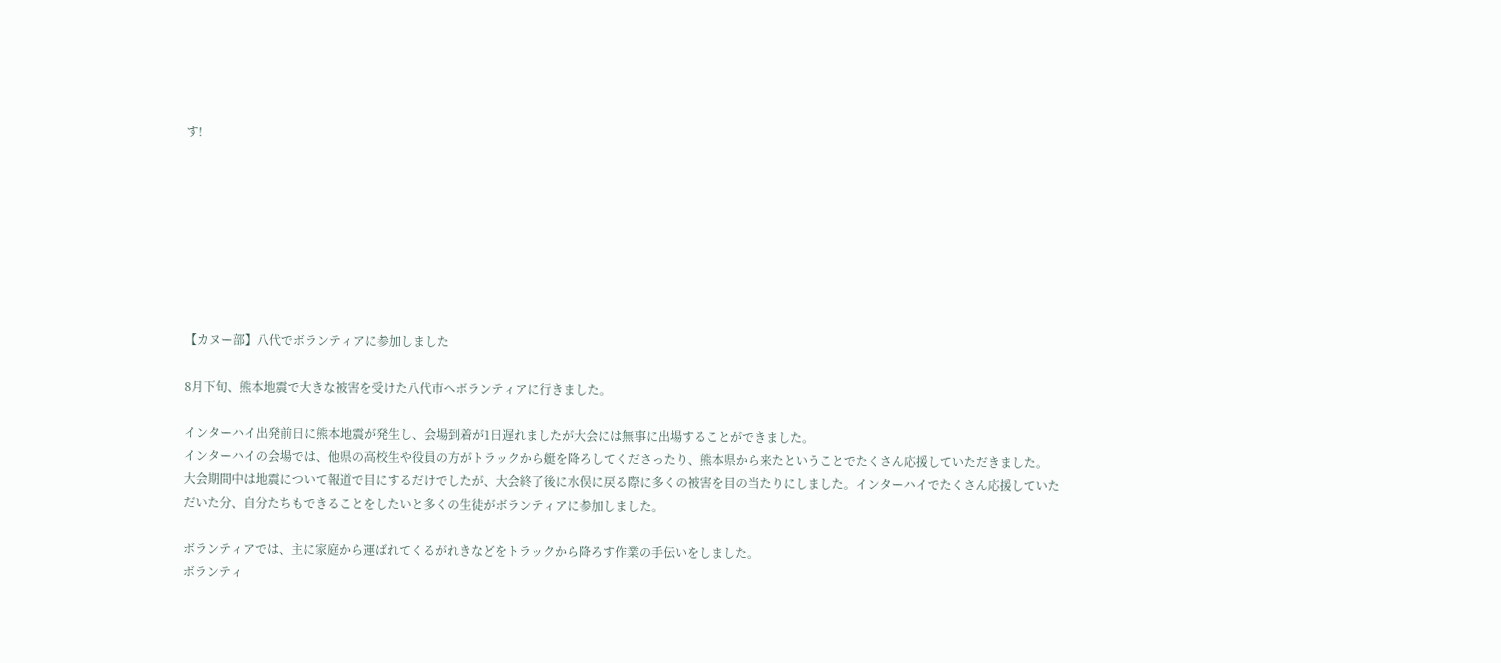す!








【カヌー部】八代でボランティアに参加しました

8月下旬、熊本地震で大きな被害を受けた八代市へボランティアに行きました。

インターハイ出発前日に熊本地震が発生し、会場到着が1日遅れましたが大会には無事に出場することができました。
インターハイの会場では、他県の高校生や役員の方がトラックから艇を降ろしてくださったり、熊本県から来たということでたくさん応援していただきました。
大会期間中は地震について報道で目にするだけでしたが、大会終了後に水俣に戻る際に多くの被害を目の当たりにしました。インターハイでたくさん応援していただいた分、自分たちもできることをしたいと多くの生徒がボランティアに参加しました。

ボランティアでは、主に家庭から運ばれてくるがれきなどをトラックから降ろす作業の手伝いをしました。
ボランティ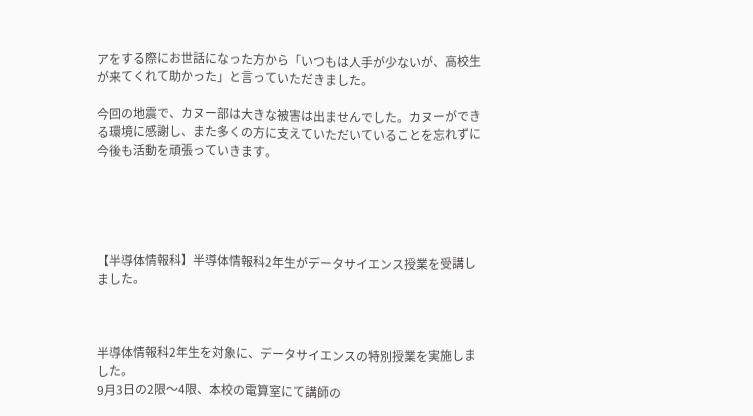アをする際にお世話になった方から「いつもは人手が少ないが、高校生が来てくれて助かった」と言っていただきました。

今回の地震で、カヌー部は大きな被害は出ませんでした。カヌーができる環境に感謝し、また多くの方に支えていただいていることを忘れずに今後も活動を頑張っていきます。





【半導体情報科】半導体情報科2年生がデータサイエンス授業を受講しました。



半導体情報科2年生を対象に、データサイエンスの特別授業を実施しました。
9月3日の2限〜4限、本校の電算室にて講師の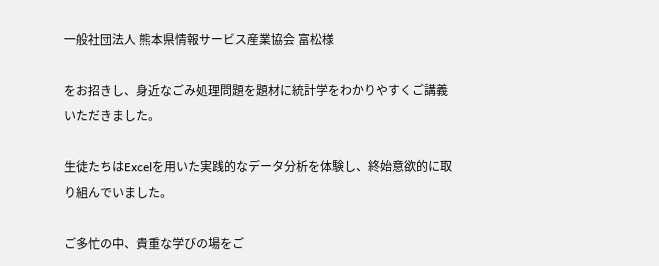一般社団法人 熊本県情報サービス産業協会 富松様

をお招きし、身近なごみ処理問題を題材に統計学をわかりやすくご講義いただきました。

生徒たちはExcelを用いた実践的なデータ分析を体験し、終始意欲的に取り組んでいました。

ご多忙の中、貴重な学びの場をご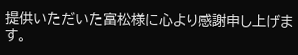提供いただいた富松様に心より感謝申し上げます。